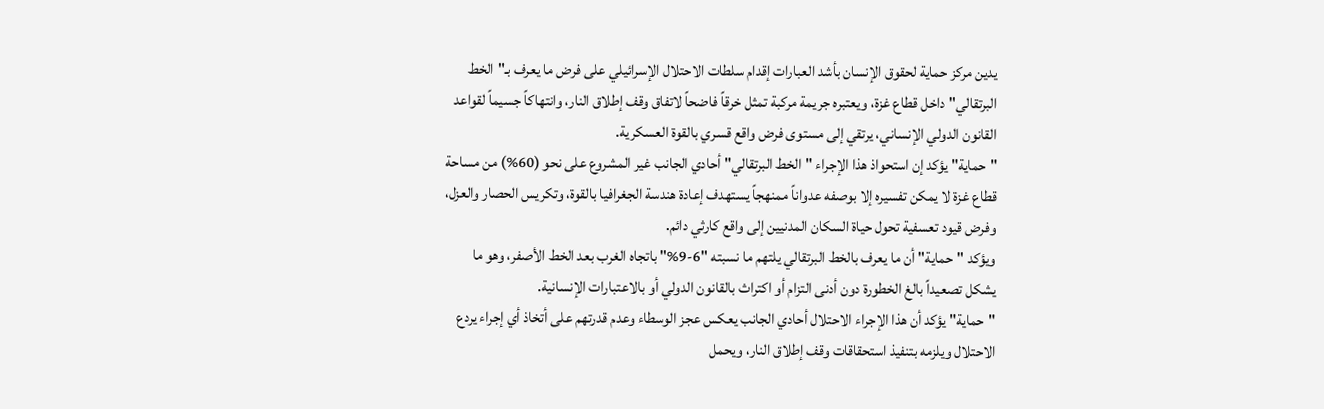يدين مركز حماية لحقوق الإنسان بأشد العبارات إقدام سلطات الاحتلال الإسرائيلي على فرض ما يعرف بـ"الخط البرتقالي" داخل قطاع غزة، ويعتبره جريمة مركبة تمثل خرقاً فاضحاً لاتفاق وقف إطلاق النار، وانتهاكاً جسيماً لقواعد القانون الدولي الإنساني، يرتقي إلى مستوى فرض واقع قسري بالقوة العسكرية.
"حماية" يؤكد إن استحواذ هذا الإجراء "الخط البرتقالي" أحادي الجانب غير المشروع على نحو (60%) من مساحة قطاع غزة لا يمكن تفسيره إلا بوصفه عدواناً ممنهجاً يستهدف إعادة هندسة الجغرافيا بالقوة، وتكريس الحصار والعزل، وفرض قيود تعسفية تحول حياة السكان المدنيين إلى واقع كارثي دائم.
ويؤكد "حماية" أن ما يعرف بالخط البرتقالي يلتهم ما نسبته "6-9%" باتجاه الغرب بعد الخط الأصفر، وهو ما يشكل تصعيداً بالغ الخطورة دون أدنى التزام أو اكتراث بالقانون الدولي أو بالاعتبارات الإنسانية.
"حماية" يؤكد أن هذا الإجراء الاحتلال أحادي الجانب يعكس عجز الوسطاء وعدم قدرتهم على أتخاذ أي إجراء يردع الاحتلال ويلزمه بتنفيذ استحقاقات وقف إطلاق النار، ويحمل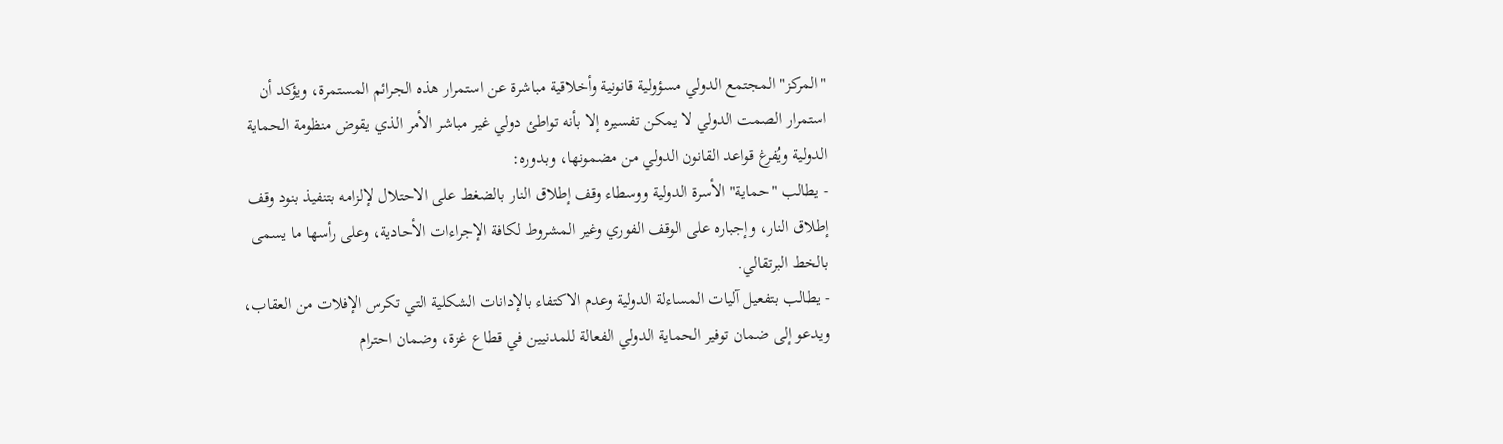"المركز" المجتمع الدولي مسؤولية قانونية وأخلاقية مباشرة عن استمرار هذه الجرائم المستمرة، ويؤكد أن استمرار الصمت الدولي لا يمكن تفسيره إلا بأنه تواطئ دولي غير مباشر الأمر الذي يقوض منظومة الحماية الدولية ويُفرغ قواعد القانون الدولي من مضمونها، وبدوره:
- يطالب "حماية" الأسرة الدولية ووسطاء وقف إطلاق النار بالضغط على الاحتلال لإلزامه بتنفيذ بنود وقف إطلاق النار، وإجباره على الوقف الفوري وغير المشروط لكافة الإجراءات الأحادية، وعلى رأسها ما يسمى بالخط البرتقالي.
- يطالب بتفعيل آليات المساءلة الدولية وعدم الاكتفاء بالإدانات الشكلية التي تكرس الإفلات من العقاب، ويدعو إلى ضمان توفير الحماية الدولي الفعالة للمدنيين في قطاع غزة، وضمان احترام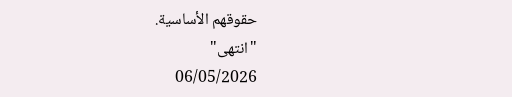حقوقهم الأساسية.
"انتهى"
06/05/2026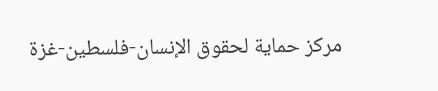مركز حماية لحقوق الإنسان-فلسطين-غزة